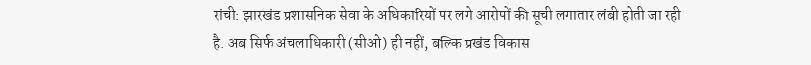रांची: झारखंड प्रशासनिक सेवा के अधिकारियों पर लगे आरोपों की सूची लगातार लंबी होती जा रही है. अब सिर्फ अंचलाधिकारी (सीओ) ही नहीं, बल्कि प्रखंड विकास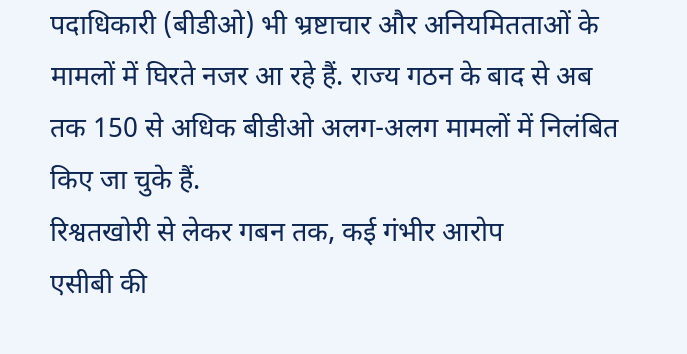पदाधिकारी (बीडीओ) भी भ्रष्टाचार और अनियमितताओं के मामलों में घिरते नजर आ रहे हैं. राज्य गठन के बाद से अब तक 150 से अधिक बीडीओ अलग-अलग मामलों में निलंबित किए जा चुके हैं.
रिश्वतखोरी से लेकर गबन तक, कई गंभीर आरोप
एसीबी की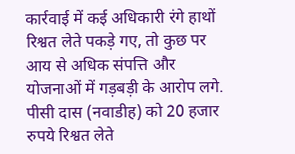कार्रवाई में कई अधिकारी रंगे हाथों रिश्वत लेते पकड़े गए, तो कुछ पर आय से अधिक संपत्ति और योजनाओं में गड़बड़ी के आरोप लगे. पीसी दास (नवाडीह) को 20 हजार रुपये रिश्वत लेते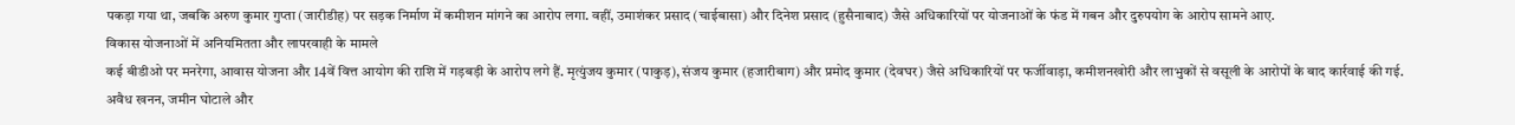पकड़ा गया था, जबकि अरुण कुमार गुप्ता (जारीडीह) पर सड़क निर्माण में कमीशन मांगने का आरोप लगा. वहीं, उमाशंकर प्रसाद (चाईबासा) और दिनेश प्रसाद (हुसैनाबाद) जैसे अधिकारियों पर योजनाओं के फंड में गबन और दुरुपयोग के आरोप सामने आए.
विकास योजनाओं में अनियमितता और लापरवाही के मामले
कई बीडीओ पर मनरेगा, आवास योजना और 14वें वित्त आयोग की राशि में गड़बड़ी के आरोप लगे हैं. मृत्युंजय कुमार (पाकुड़), संजय कुमार (हजारीबाग) और प्रमोद कुमार (देवघर) जैसे अधिकारियों पर फर्जीवाड़ा, कमीशनखोरी और लाभुकों से वसूली के आरोपों के बाद कार्रवाई की गई.
अवैध खनन, जमीन घोटाले और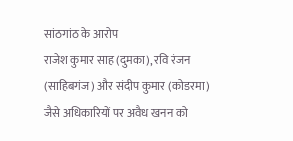सांठगांठ के आरोप
राजेश कुमार साह (दुमका), रवि रंजन (साहिबगंज) और संदीप कुमार (कोडरमा) जैसे अधिकारियों पर अवैध खनन को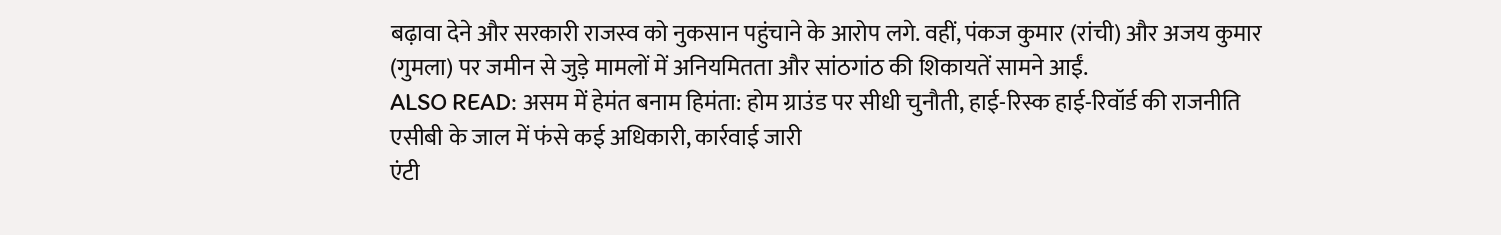बढ़ावा देने और सरकारी राजस्व को नुकसान पहुंचाने के आरोप लगे. वहीं, पंकज कुमार (रांची) और अजय कुमार (गुमला) पर जमीन से जुड़े मामलों में अनियमितता और सांठगांठ की शिकायतें सामने आईं.
ALSO READ: असम में हेमंत बनाम हिमंता: होम ग्राउंड पर सीधी चुनौती, हाई-रिस्क हाई-रिवॉर्ड की राजनीति
एसीबी के जाल में फंसे कई अधिकारी, कार्रवाई जारी
एंटी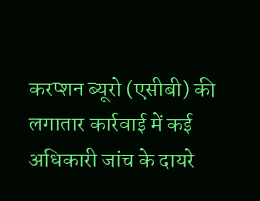करप्शन ब्यूरो (एसीबी) की लगातार कार्रवाई में कई अधिकारी जांच के दायरे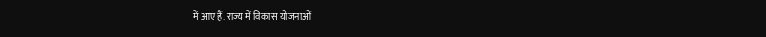में आए हैं. राज्य में विकास योजनाओं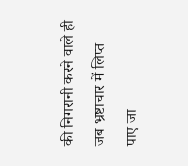की निगरानी करने वाले ही जब भ्रष्टाचार में लिप्त पाए जा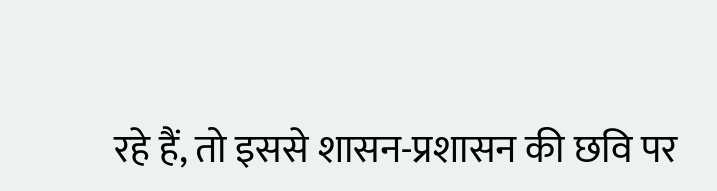रहे हैं, तो इससे शासन-प्रशासन की छवि पर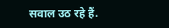सवाल उठ रहे हैं.